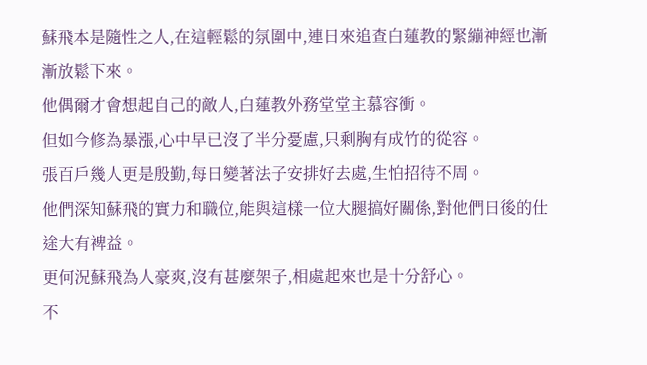蘇飛本是隨性之人,在這輕鬆的氛圍中,連日來追查白蓮教的緊繃神經也漸漸放鬆下來。
他偶爾才會想起自己的敵人,白蓮教外務堂堂主慕容衝。
但如今修為暴漲,心中早已沒了半分憂慮,只剩胸有成竹的從容。
張百戶幾人更是殷勤,每日變著法子安排好去處,生怕招待不周。
他們深知蘇飛的實力和職位,能與這樣一位大腿搞好關係,對他們日後的仕途大有裨益。
更何況蘇飛為人豪爽,沒有甚麼架子,相處起來也是十分舒心。
不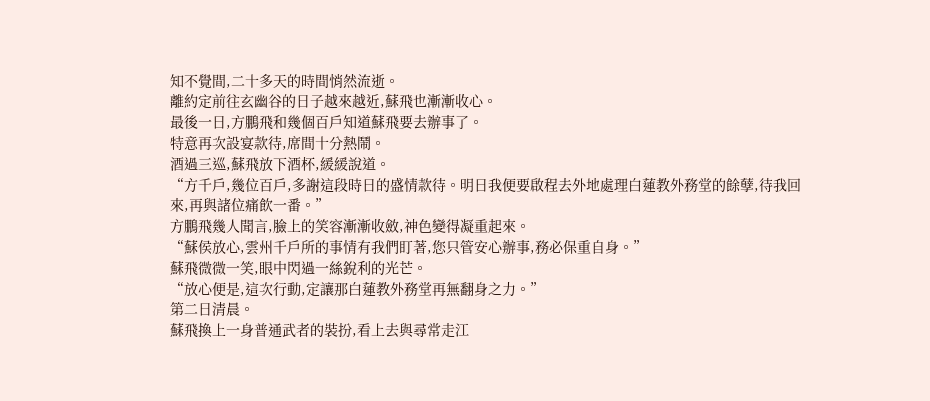知不覺間,二十多天的時間悄然流逝。
離約定前往玄幽谷的日子越來越近,蘇飛也漸漸收心。
最後一日,方鵬飛和幾個百戶知道蘇飛要去辦事了。
特意再次設宴款待,席間十分熱鬧。
酒過三巡,蘇飛放下酒杯,緩緩說道。
“方千戶,幾位百戶,多謝這段時日的盛情款待。明日我便要啟程去外地處理白蓮教外務堂的餘孽,待我回來,再與諸位痛飲一番。”
方鵬飛幾人聞言,臉上的笑容漸漸收斂,神色變得凝重起來。
“蘇侯放心,雲州千戶所的事情有我們盯著,您只管安心辦事,務必保重自身。”
蘇飛微微一笑,眼中閃過一絲銳利的光芒。
“放心便是,這次行動,定讓那白蓮教外務堂再無翻身之力。”
第二日清晨。
蘇飛換上一身普通武者的裝扮,看上去與尋常走江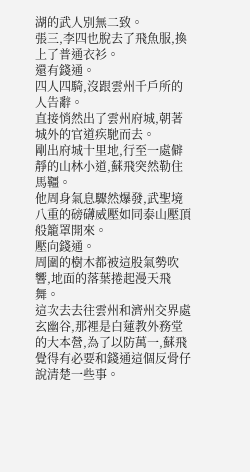湖的武人別無二致。
張三,李四也脫去了飛魚服,換上了普通衣衫。
還有錢通。
四人四騎,沒跟雲州千戶所的人告辭。
直接悄然出了雲州府城,朝著城外的官道疾馳而去。
剛出府城十里地,行至一處僻靜的山林小道,蘇飛突然勒住馬韁。
他周身氣息驟然爆發,武聖境八重的磅礴威壓如同泰山壓頂般籠罩開來。
壓向錢通。
周圍的樹木都被這股氣勢吹響,地面的落葉捲起漫天飛舞。
這次去去往雲州和濟州交界處玄幽谷,那裡是白蓮教外務堂的大本營,為了以防萬一,蘇飛覺得有必要和錢通這個反骨仔說清楚一些事。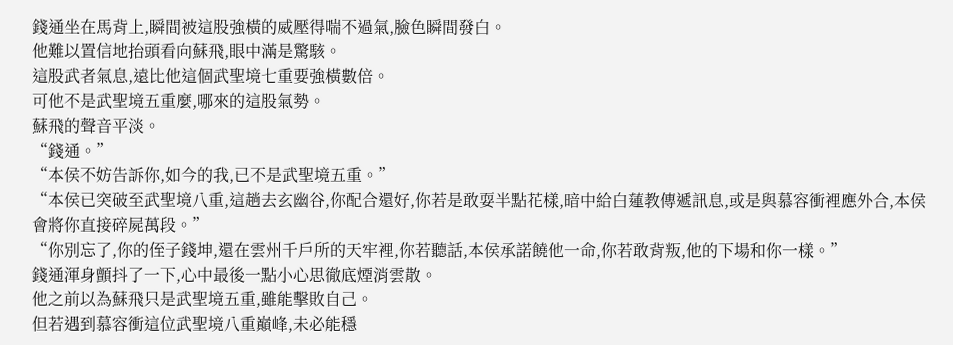錢通坐在馬背上,瞬間被這股強橫的威壓得喘不過氣,臉色瞬間發白。
他難以置信地抬頭看向蘇飛,眼中滿是驚駭。
這股武者氣息,遠比他這個武聖境七重要強橫數倍。
可他不是武聖境五重麼,哪來的這股氣勢。
蘇飛的聲音平淡。
“錢通。”
“本侯不妨告訴你,如今的我,已不是武聖境五重。”
“本侯已突破至武聖境八重,這趟去玄幽谷,你配合還好,你若是敢耍半點花樣,暗中給白蓮教傳遞訊息,或是與慕容衝裡應外合,本侯會將你直接碎屍萬段。”
“你別忘了,你的侄子錢坤,還在雲州千戶所的天牢裡,你若聽話,本侯承諾饒他一命,你若敢背叛,他的下場和你一樣。”
錢通渾身顫抖了一下,心中最後一點小心思徹底煙消雲散。
他之前以為蘇飛只是武聖境五重,雖能擊敗自己。
但若遇到慕容衝這位武聖境八重巔峰,未必能穩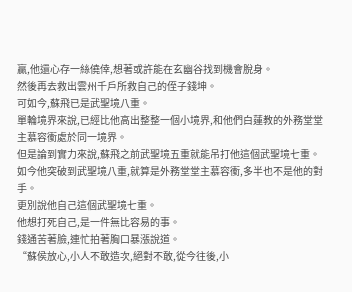贏,他還心存一絲僥倖,想著或許能在玄幽谷找到機會脫身。
然後再去救出雲州千戶所救自己的侄子錢坤。
可如今,蘇飛已是武聖境八重。
單輪境界來說,已經比他高出整整一個小境界,和他們白蓮教的外務堂堂主慕容衝處於同一境界。
但是論到實力來說,蘇飛之前武聖境五重就能吊打他這個武聖境七重。
如今他突破到武聖境八重,就算是外務堂堂主慕容衝,多半也不是他的對手。
更別說他自己這個武聖境七重。
他想打死自己,是一件無比容易的事。
錢通苦著臉,連忙拍著胸口暴漲說道。
“蘇侯放心,小人不敢造次,絕對不敢,從今往後,小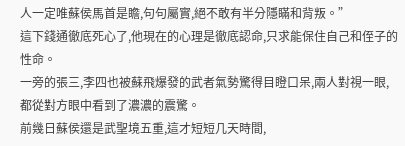人一定唯蘇侯馬首是瞻,句句屬實,絕不敢有半分隱瞞和背叛。”
這下錢通徹底死心了,他現在的心理是徹底認命,只求能保住自己和侄子的性命。
一旁的張三,李四也被蘇飛爆發的武者氣勢驚得目瞪口呆,兩人對視一眼,都從對方眼中看到了濃濃的震驚。
前幾日蘇侯還是武聖境五重,這才短短几天時間,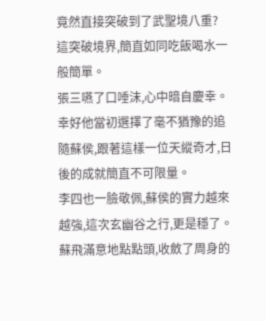竟然直接突破到了武聖境八重?
這突破境界,簡直如同吃飯喝水一般簡單。
張三嚥了口唾沫,心中暗自慶幸。
幸好他當初選擇了毫不猶豫的追隨蘇侯,跟著這樣一位天縱奇才,日後的成就簡直不可限量。
李四也一臉敬佩,蘇侯的實力越來越強,這次玄幽谷之行,更是穩了。
蘇飛滿意地點點頭,收斂了周身的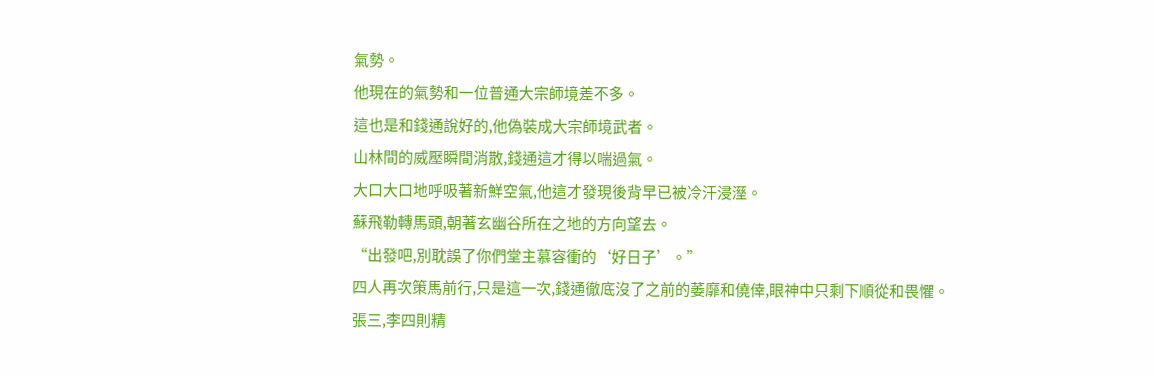氣勢。
他現在的氣勢和一位普通大宗師境差不多。
這也是和錢通說好的,他偽裝成大宗師境武者。
山林間的威壓瞬間消散,錢通這才得以喘過氣。
大口大口地呼吸著新鮮空氣,他這才發現後背早已被冷汗浸溼。
蘇飛勒轉馬頭,朝著玄幽谷所在之地的方向望去。
“出發吧,別耽誤了你們堂主慕容衝的‘好日子’。”
四人再次策馬前行,只是這一次,錢通徹底沒了之前的萎靡和僥倖,眼神中只剩下順從和畏懼。
張三,李四則精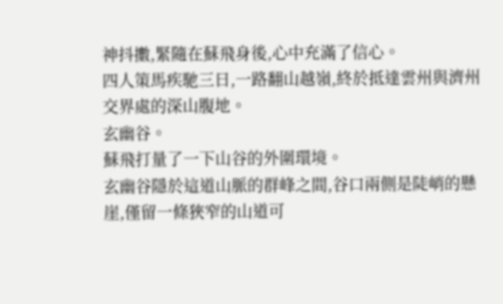神抖擻,緊隨在蘇飛身後,心中充滿了信心。
四人策馬疾馳三日,一路翻山越嶺,終於抵達雲州與濟州交界處的深山腹地。
玄幽谷。
蘇飛打量了一下山谷的外圍環境。
玄幽谷隱於這道山脈的群峰之間,谷口兩側是陡峭的懸崖,僅留一條狹窄的山道可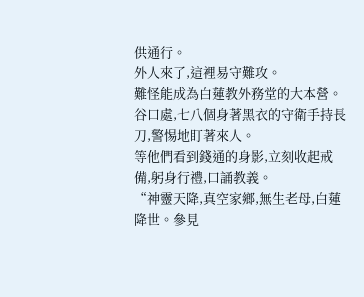供通行。
外人來了,這裡易守難攻。
難怪能成為白蓮教外務堂的大本營。
谷口處,七八個身著黑衣的守衛手持長刀,警惕地盯著來人。
等他們看到錢通的身影,立刻收起戒備,躬身行禮,口誦教義。
“神靈天降,真空家鄉,無生老母,白蓮降世。參見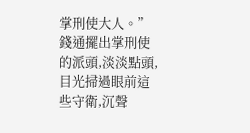掌刑使大人。”
錢通擺出掌刑使的派頭,淡淡點頭,目光掃過眼前這些守衛,沉聲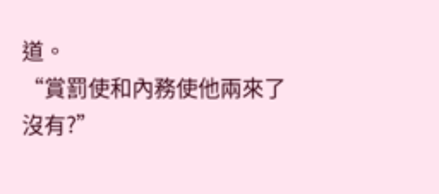道。
“賞罰使和內務使他兩來了沒有?”